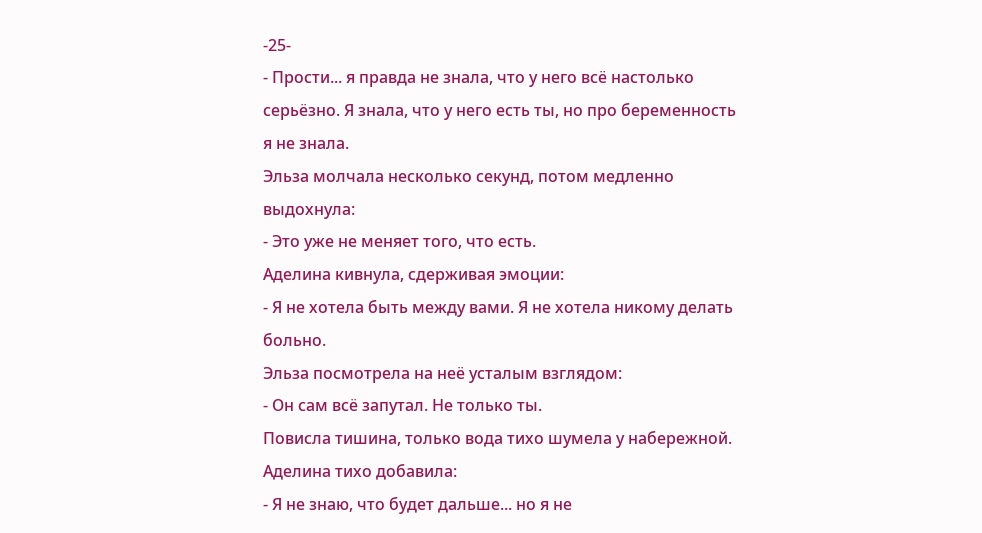-25-
- Прости... я правда не знала, что у него всё настолько серьёзно. Я знала, что у него есть ты, но про беременность я не знала.
Эльза молчала несколько секунд, потом медленно выдохнула:
- Это уже не меняет того, что есть.
Аделина кивнула, сдерживая эмоции:
- Я не хотела быть между вами. Я не хотела никому делать больно.
Эльза посмотрела на неё усталым взглядом:
- Он сам всё запутал. Не только ты.
Повисла тишина, только вода тихо шумела у набережной.
Аделина тихо добавила:
- Я не знаю, что будет дальше... но я не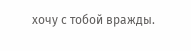хочу с тобой вражды.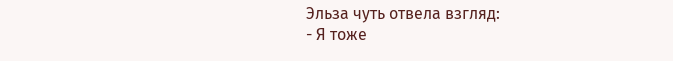Эльза чуть отвела взгляд:
- Я тоже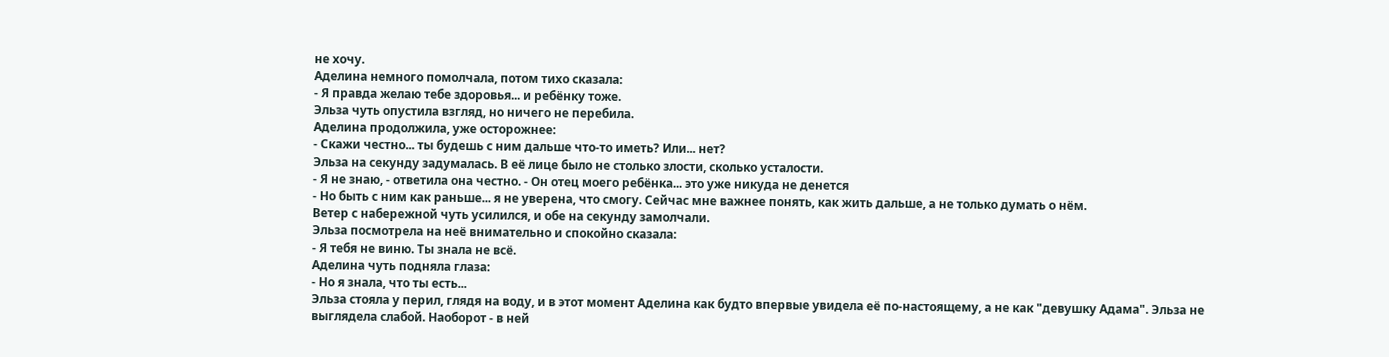не хочу.
Аделина немного помолчала, потом тихо сказала:
- Я правда желаю тебе здоровья... и ребёнку тоже.
Эльза чуть опустила взгляд, но ничего не перебила.
Аделина продолжила, уже осторожнее:
- Скажи честно... ты будешь с ним дальше что-то иметь? Или... нет?
Эльза на секунду задумалась. В её лице было не столько злости, сколько усталости.
- Я не знаю, - ответила она честно. - Он отец моего ребёнка... это уже никуда не денется
- Но быть с ним как раньше... я не уверена, что смогу. Сейчас мне важнее понять, как жить дальше, а не только думать о нём.
Ветер с набережной чуть усилился, и обе на секунду замолчали.
Эльза посмотрела на неё внимательно и спокойно сказала:
- Я тебя не виню. Ты знала не всё.
Аделина чуть подняла глаза:
- Но я знала, что ты есть...
Эльза стояла у перил, глядя на воду, и в этот момент Аделина как будто впервые увидела её по-настоящему, а не как "девушку Адама". Эльза не выглядела слабой. Наоборот - в ней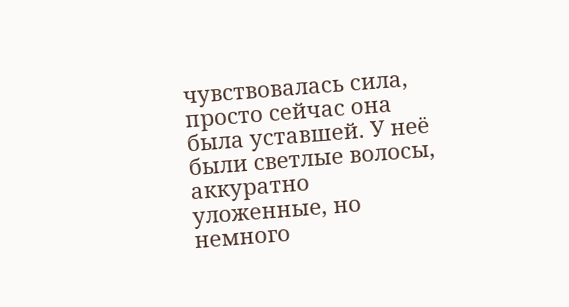чувствовалась сила, просто сейчас она была уставшей. У неё были светлые волосы, аккуратно уложенные, но немного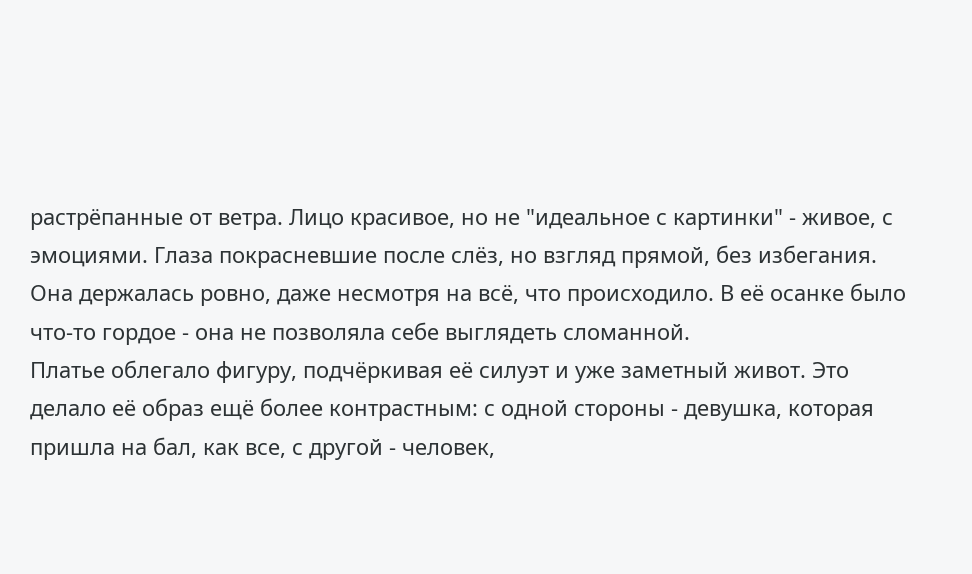растрёпанные от ветра. Лицо красивое, но не "идеальное с картинки" - живое, с эмоциями. Глаза покрасневшие после слёз, но взгляд прямой, без избегания.
Она держалась ровно, даже несмотря на всё, что происходило. В её осанке было что-то гордое - она не позволяла себе выглядеть сломанной.
Платье облегало фигуру, подчёркивая её силуэт и уже заметный живот. Это делало её образ ещё более контрастным: с одной стороны - девушка, которая пришла на бал, как все, с другой - человек,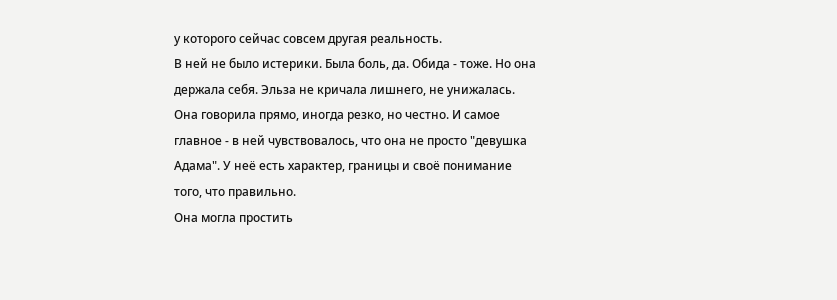у которого сейчас совсем другая реальность.
В ней не было истерики. Была боль, да. Обида - тоже. Но она держала себя. Эльза не кричала лишнего, не унижалась. Она говорила прямо, иногда резко, но честно. И самое главное - в ней чувствовалось, что она не просто "девушка Адама". У неё есть характер, границы и своё понимание того, что правильно.
Она могла простить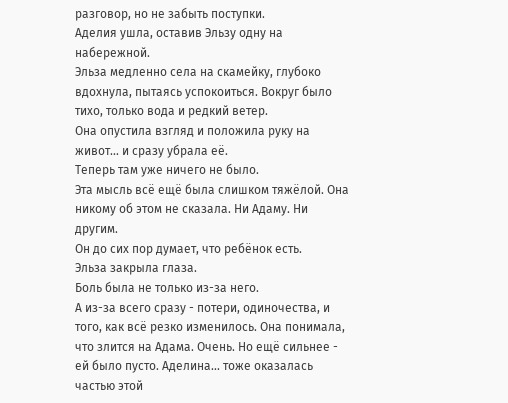разговор, но не забыть поступки.
Аделия ушла, оставив Эльзу одну на набережной.
Эльза медленно села на скамейку, глубоко вдохнула, пытаясь успокоиться. Вокруг было тихо, только вода и редкий ветер.
Она опустила взгляд и положила руку на живот... и сразу убрала её.
Теперь там уже ничего не было.
Эта мысль всё ещё была слишком тяжёлой. Она никому об этом не сказала. Ни Адаму. Ни другим.
Он до сих пор думает, что ребёнок есть.
Эльза закрыла глаза.
Боль была не только из-за него.
А из-за всего сразу - потери, одиночества, и того, как всё резко изменилось. Она понимала, что злится на Адама. Очень. Но ещё сильнее - ей было пусто. Аделина... тоже оказалась частью этой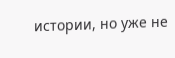истории, но уже не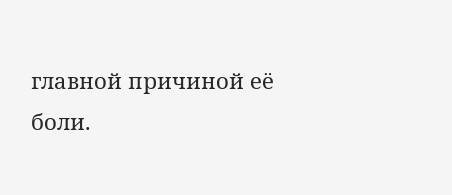главной причиной её боли.